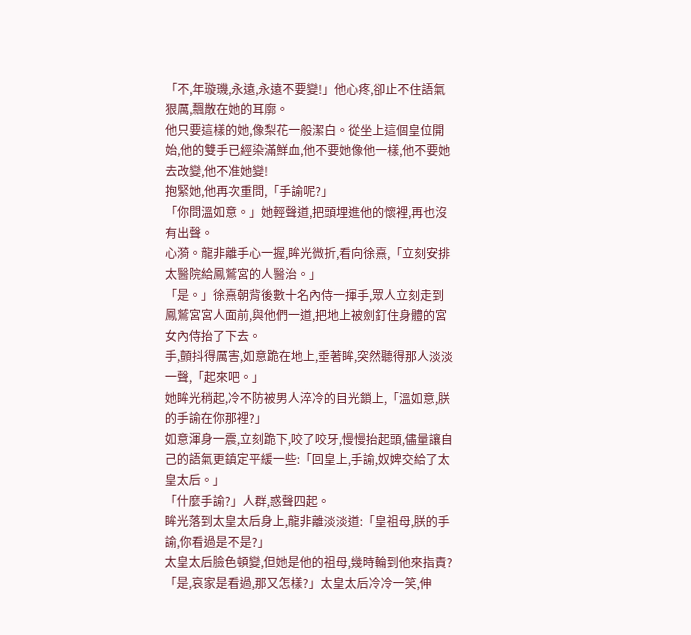「不,年璇璣,永遠,永遠不要變!」他心疼,卻止不住語氣狠厲,飄散在她的耳廓。
他只要這樣的她,像梨花一般潔白。從坐上這個皇位開始,他的雙手已經染滿鮮血,他不要她像他一樣,他不要她去改變,他不准她變!
抱緊她,他再次重問,「手諭呢?」
「你問溫如意。」她輕聲道,把頭埋進他的懷裡,再也沒有出聲。
心漪。龍非離手心一握,眸光微折,看向徐熹,「立刻安排太醫院給鳳鷲宮的人醫治。」
「是。」徐熹朝背後數十名內侍一揮手,眾人立刻走到鳳鷲宮宮人面前,與他們一道,把地上被劍釘住身體的宮女內侍抬了下去。
手,顫抖得厲害,如意跪在地上,垂著眸,突然聽得那人淡淡一聲,「起來吧。」
她眸光稍起,冷不防被男人淬冷的目光鎖上,「溫如意,朕的手諭在你那裡?」
如意渾身一震,立刻跪下,咬了咬牙,慢慢抬起頭,儘量讓自己的語氣更鎮定平緩一些:「回皇上,手諭,奴婢交給了太皇太后。」
「什麼手諭?」人群,惑聲四起。
眸光落到太皇太后身上,龍非離淡淡道:「皇祖母,朕的手諭,你看過是不是?」
太皇太后臉色頓變,但她是他的祖母,幾時輪到他來指責?
「是,哀家是看過,那又怎樣?」太皇太后冷冷一笑,伸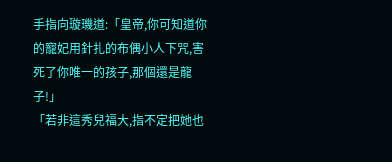手指向璇璣道:「皇帝,你可知道你的寵妃用針扎的布偶小人下咒,害死了你唯一的孩子,那個還是龍子!」
「若非這秀兒福大,指不定把她也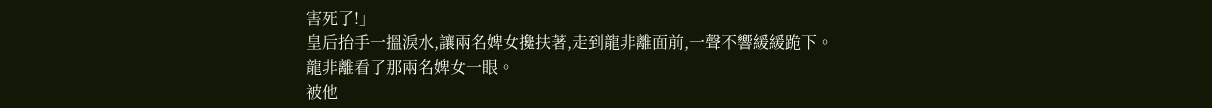害死了!」
皇后抬手一搵淚水,讓兩名婢女攙扶著,走到龍非離面前,一聲不響緩緩跪下。
龍非離看了那兩名婢女一眼。
被他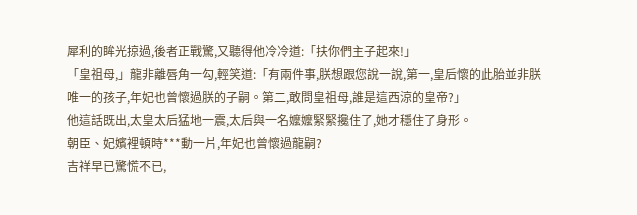犀利的眸光掠過,後者正戰驚,又聽得他冷冷道:「扶你們主子起來!」
「皇祖母,」龍非離唇角一勾,輕笑道:「有兩件事,朕想跟您說一說,第一,皇后懷的此胎並非朕唯一的孩子,年妃也曾懷過朕的子嗣。第二,敢問皇祖母,誰是這西涼的皇帝?」
他這話既出,太皇太后猛地一震,太后與一名嬤嬤緊緊攙住了,她才穩住了身形。
朝臣、妃嬪裡頓時***動一片,年妃也曾懷過龍嗣?
吉祥早已驚慌不已,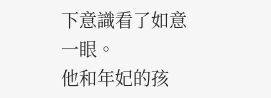下意識看了如意一眼。
他和年妃的孩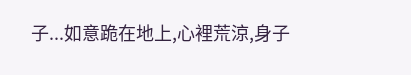子...如意跪在地上,心裡荒涼,身子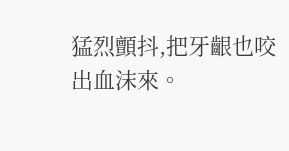猛烈顫抖,把牙齦也咬出血沫來。